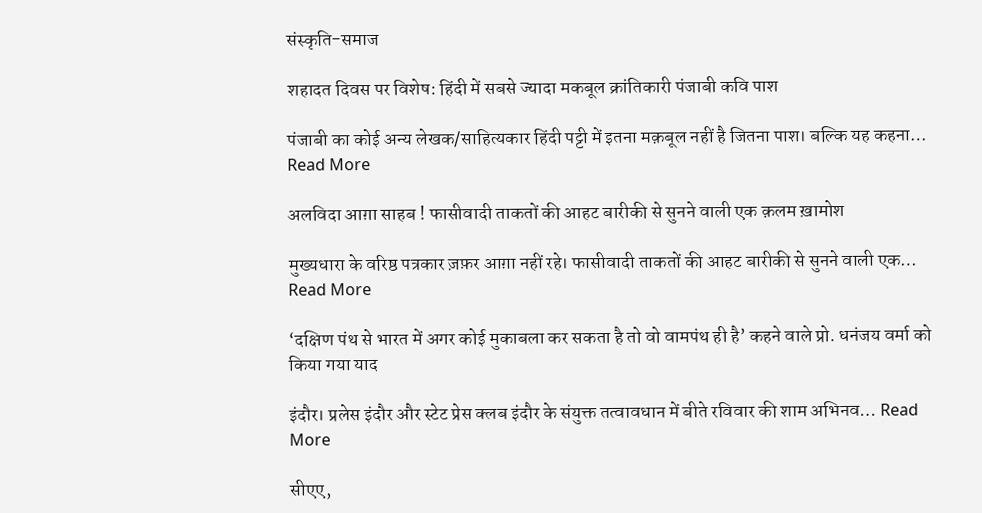संस्कृति-समाज

शहादत दिवस पर विशेष: हिंदी में सबसे ज्यादा मकबूल क्रांतिकारी पंजाबी कवि पाश

पंजाबी का कोई अन्य लेखक/साहित्यकार हिंदी पट्टी में इतना मक़बूल नहीं है जितना पाश। बल्कि यह कहना… Read More

अलविदा आग़ा साहब ! फासीवादी ताकतों की आहट बारीकी से सुनने वाली एक क़लम ख़ामोश

मुख्यधारा के वरिष्ठ पत्रकार ज़फ़र आग़ा नहीं रहे। फासीवादी ताकतों की आहट बारीकी से सुनने वाली एक… Read More

‘दक्षिण पंथ से भारत में अगर कोई मुकाबला कर सकता है तो वो वामपंथ ही है’ कहने वाले प्रो. धनंजय वर्मा को किया गया याद

इंदौर। प्रलेस इंदौर और स्टेट प्रेस क्लब इंदौर के संयुक्त तत्वावधान में बीते रविवार की शाम अभिनव… Read More

सीएए,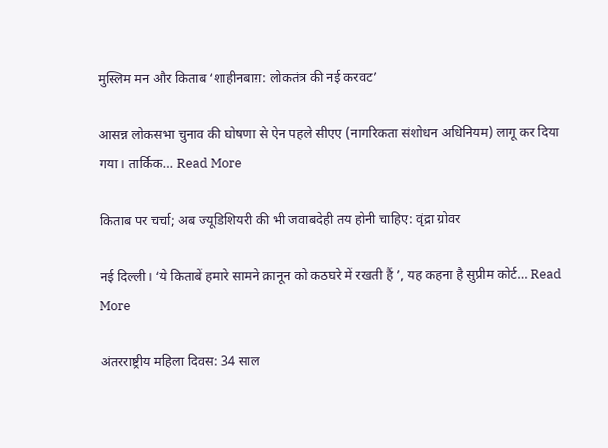मुस्लिम मन और किताब ‘शाहीनबाग़: लोकतंत्र की नई करवट’

आसन्न लोकसभा चुनाव की घोषणा से ऐन पहले सीएए (नागरिकता संशोधन अधिनियम) लागू कर दिया गया। तार्किक… Read More

किताब पर चर्चा; अब ज्यूडिशियरी की भी जवाबदेही तय होनी चाहिए: वृंद्रा ग्रोवर

नई दिल्ली। ‘ये किताबें हमारे सामने क़ानून को कठघरे में रखती हैं ’, यह कहना है सुप्रीम कोर्ट… Read More

अंतरराष्ट्रीय महिला दिवस: 34 साल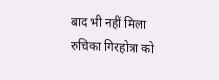बाद भी नहीं मिला रुचिका गिरहोत्रा को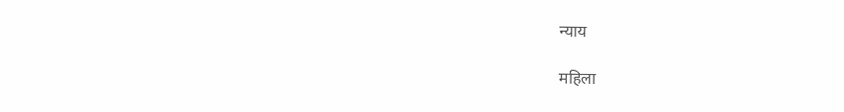न्याय

महिला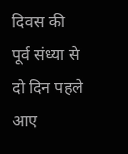दिवस की पूर्व संध्या से दो दिन पहले आए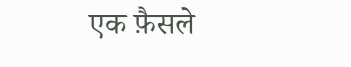एक फ़ैसले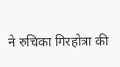ने रुचिका गिरहोत्रा की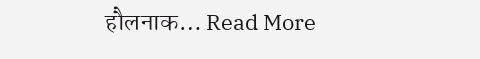हौलनाक… Read More